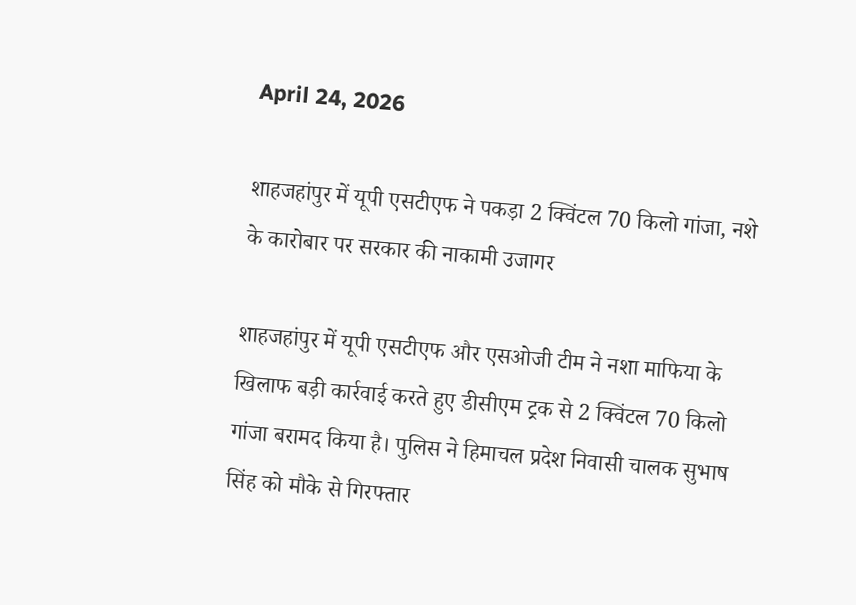April 24, 2026

शाहजहांपुर में यूपी एसटीएफ ने पकड़ा 2 क्विंटल 70 किलो गांजा, नशे के कारोबार पर सरकार की नाकामी उजागर

शाहजहांपुर में यूपी एसटीएफ और एसओजी टीम ने नशा माफिया के खिलाफ बड़ी कार्रवाई करते हुए डीसीएम ट्रक से 2 क्विंटल 70 किलो गांजा बरामद किया है। पुलिस ने हिमाचल प्रदेश निवासी चालक सुभाष सिंह को मौके से गिरफ्तार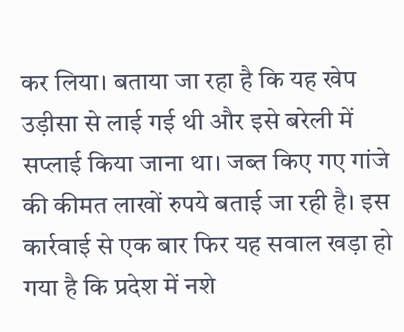कर लिया। बताया जा रहा है कि यह खेप उड़ीसा से लाई गई थी और इसे बरेली में सप्लाई किया जाना था। जब्त किए गए गांजे की कीमत लाखों रुपये बताई जा रही है। इस कार्रवाई से एक बार फिर यह सवाल खड़ा हो गया है कि प्रदेश में नशे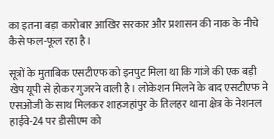का इतना बड़ा कारोबार आखिर सरकार और प्रशासन की नाक के नीचे कैसे फल-फूल रहा है।

सूत्रों के मुताबिक एसटीएफ को इनपुट मिला था कि गांजे की एक बड़ी खेप यूपी से होकर गुजरने वाली है। लोकेशन मिलने के बाद एसटीएफ ने एसओजी के साथ मिलकर शाहजहांपुर के तिलहर थाना क्षेत्र के नेशनल हाईवे-24 पर डीसीएम को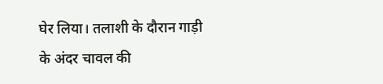घेर लिया। तलाशी के दौरान गाड़ी के अंदर चावल की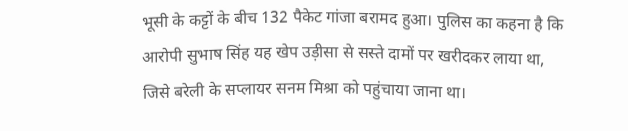भूसी के कट्टों के बीच 132 पैकेट गांजा बरामद हुआ। पुलिस का कहना है कि आरोपी सुभाष सिंह यह खेप उड़ीसा से सस्ते दामों पर खरीदकर लाया था, जिसे बरेली के सप्लायर सनम मिश्रा को पहुंचाया जाना था।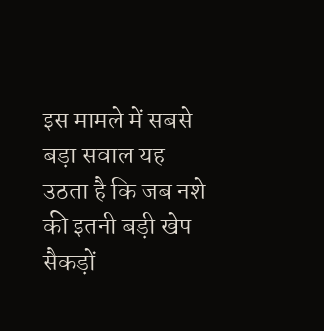इस मामले में सबसे बड़ा सवाल यह उठता है कि जब नशे की इतनी बड़ी खेप सैकड़ों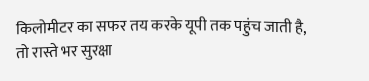किलोमीटर का सफर तय करके यूपी तक पहुंच जाती है, तो रास्ते भर सुरक्षा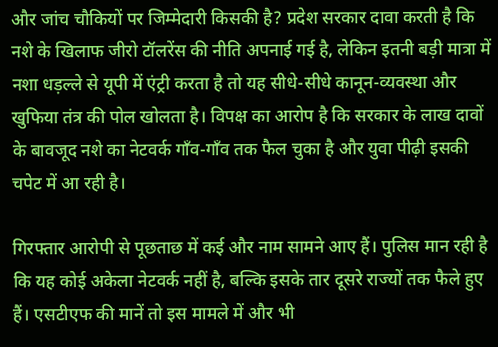और जांच चौकियों पर जिम्मेदारी किसकी है? प्रदेश सरकार दावा करती है कि नशे के खिलाफ जीरो टॉलरेंस की नीति अपनाई गई है, लेकिन इतनी बड़ी मात्रा में नशा धड़ल्ले से यूपी में एंट्री करता है तो यह सीधे-सीधे कानून-व्यवस्था और खुफिया तंत्र की पोल खोलता है। विपक्ष का आरोप है कि सरकार के लाख दावों के बावजूद नशे का नेटवर्क गाँव-गाँव तक फैल चुका है और युवा पीढ़ी इसकी चपेट में आ रही है।

गिरफ्तार आरोपी से पूछताछ में कई और नाम सामने आए हैं। पुलिस मान रही है कि यह कोई अकेला नेटवर्क नहीं है, बल्कि इसके तार दूसरे राज्यों तक फैले हुए हैं। एसटीएफ की मानें तो इस मामले में और भी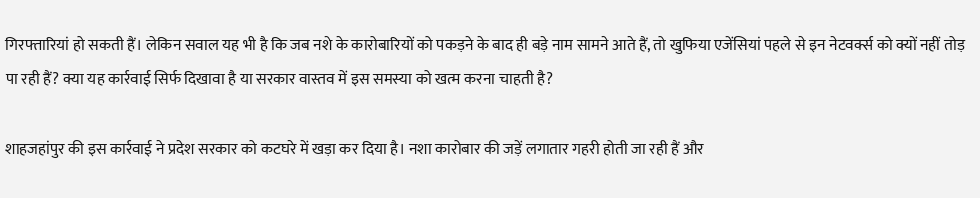गिरफ्तारियां हो सकती हैं। लेकिन सवाल यह भी है कि जब नशे के कारोबारियों को पकड़ने के बाद ही बड़े नाम सामने आते हैं, तो खुफिया एजेंसियां पहले से इन नेटवर्क्स को क्यों नहीं तोड़ पा रही हैं? क्या यह कार्रवाई सिर्फ दिखावा है या सरकार वास्तव में इस समस्या को खत्म करना चाहती है?

शाहजहांपुर की इस कार्रवाई ने प्रदेश सरकार को कटघरे में खड़ा कर दिया है। नशा कारोबार की जड़ें लगातार गहरी होती जा रही हैं और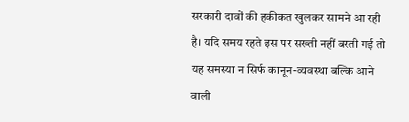सरकारी दावों की हकीकत खुलकर सामने आ रही है। यदि समय रहते इस पर सख्ती नहीं बरती गई तो यह समस्या न सिर्फ कानून-व्यवस्था बल्कि आने वाली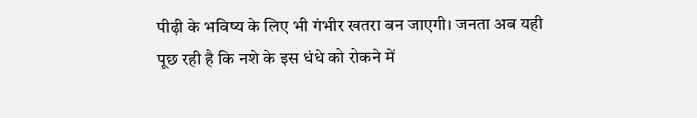पीढ़ी के भविष्य के लिए भी गंभीर खतरा बन जाएगी। जनता अब यही पूछ रही है कि नशे के इस धंधे को रोकने में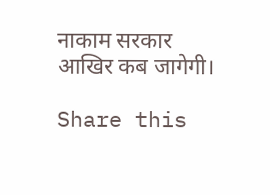नाकाम सरकार आखिर कब जागेगी।

Share this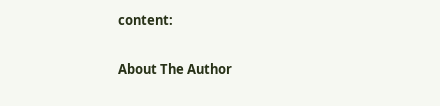content:

About The Author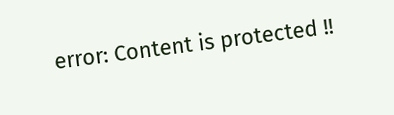error: Content is protected !!